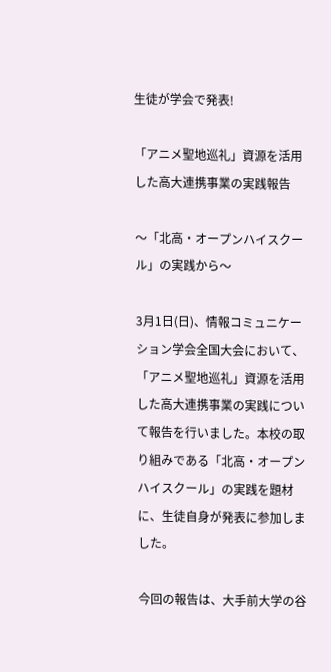生徒が学会で発表!

「アニメ聖地巡礼」資源を活用した高大連携事業の実践報告

〜「北高・オープンハイスクール」の実践から〜

3月1日(日)、情報コミュニケーション学会全国大会において、「アニメ聖地巡礼」資源を活用した高大連携事業の実践について報告を行いました。本校の取り組みである「北高・オープンハイスクール」の実践を題材に、生徒自身が発表に参加しました。

今回の報告は、大手前大学の谷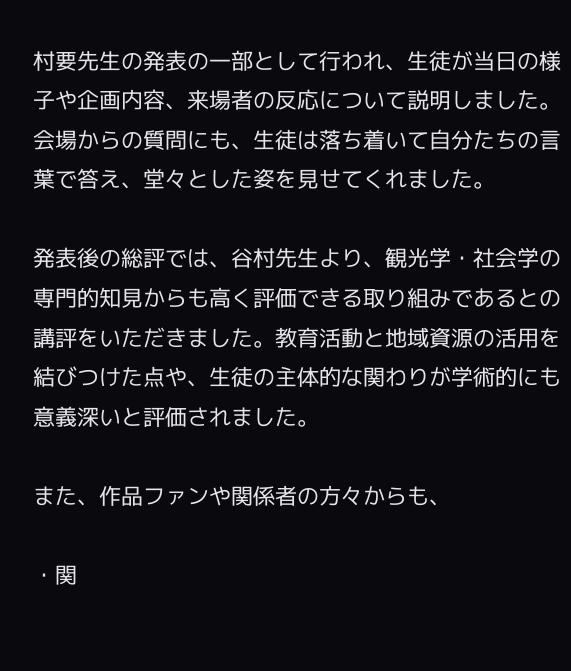村要先生の発表の一部として行われ、生徒が当日の様子や企画内容、来場者の反応について説明しました。会場からの質問にも、生徒は落ち着いて自分たちの言葉で答え、堂々とした姿を見せてくれました。

発表後の総評では、谷村先生より、観光学・社会学の専門的知見からも高く評価できる取り組みであるとの講評をいただきました。教育活動と地域資源の活用を結びつけた点や、生徒の主体的な関わりが学術的にも意義深いと評価されました。

また、作品ファンや関係者の方々からも、

・関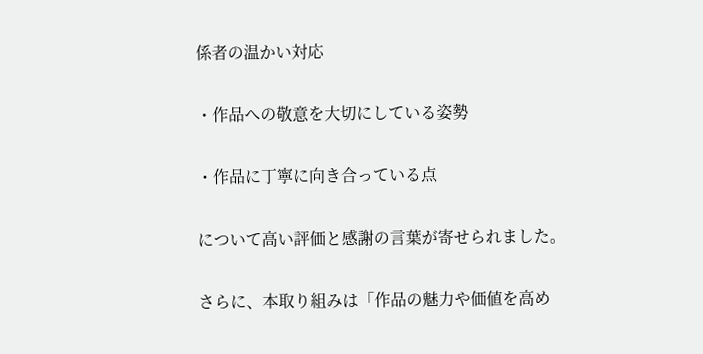係者の温かい対応

・作品への敬意を大切にしている姿勢

・作品に丁寧に向き合っている点

について高い評価と感謝の言葉が寄せられました。

さらに、本取り組みは「作品の魅力や価値を高め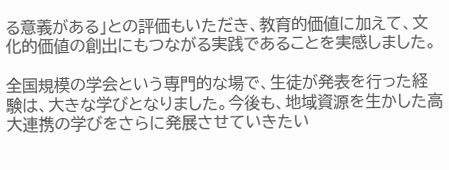る意義がある」との評価もいただき、教育的価値に加えて、文化的価値の創出にもつながる実践であることを実感しました。

全国規模の学会という専門的な場で、生徒が発表を行った経験は、大きな学びとなりました。今後も、地域資源を生かした高大連携の学びをさらに発展させていきたい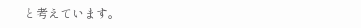と考えています。